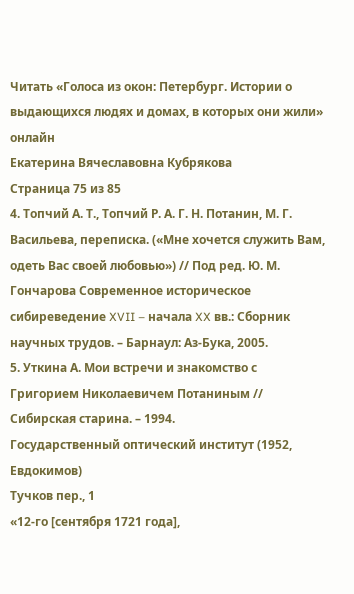Читать «Голоса из окон: Петербург. Истории о выдающихся людях и домах, в которых они жили» онлайн
Екатерина Вячеславовна Кубрякова
Страница 75 из 85
4. Топчий А. Т., Топчий Р. А. Г. Н. Потанин, М. Г. Васильева, переписка. («Мне хочется служить Вам, одеть Вас своей любовью») // Под ред. Ю. М. Гончарова Современное историческое сибиреведение XVII – начала XX вв.: Сборник научных трудов. – Барнаул: Аз-Бука, 2005.
5. Уткина А. Мои встречи и знакомство с Григорием Николаевичем Потаниным // Сибирская старина. – 1994.
Государственный оптический институт (1952, Евдокимов)
Тучков пер., 1
«12-го [сентября 1721 года],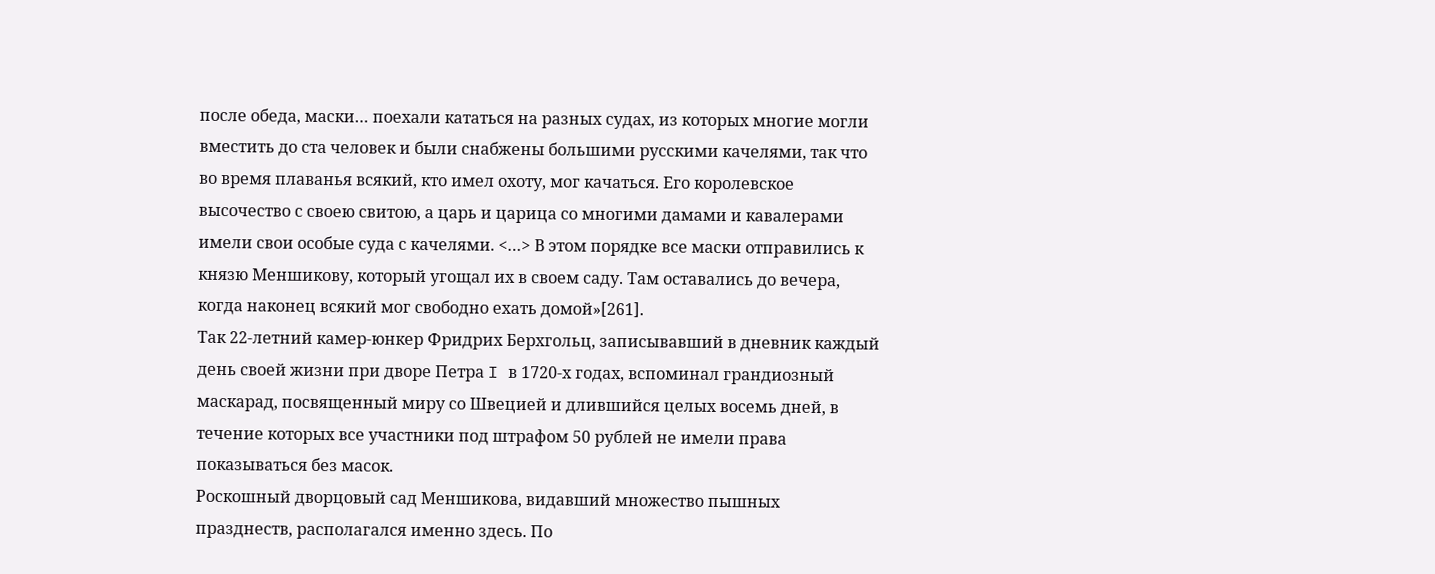после обеда, маски… поехали кататься на разных судах, из которых многие могли вместить до ста человек и были снабжены большими русскими качелями, так что во время плаванья всякий, кто имел охоту, мог качаться. Его королевское высочество с своею свитою, а царь и царица со многими дамами и кавалерами имели свои особые суда с качелями. <…> В этом порядке все маски отправились к князю Меншикову, который угощал их в своем саду. Там оставались до вечера, когда наконец всякий мог свободно ехать домой»[261].
Так 22-летний камер-юнкер Фридрих Берхгольц, записывавший в дневник каждый день своей жизни при дворе Петра I в 1720-х годах, вспоминал грандиозный маскарад, посвященный миру со Швецией и длившийся целых восемь дней, в течение которых все участники под штрафом 50 рублей не имели права показываться без масок.
Роскошный дворцовый сад Меншикова, видавший множество пышных празднеств, располагался именно здесь. По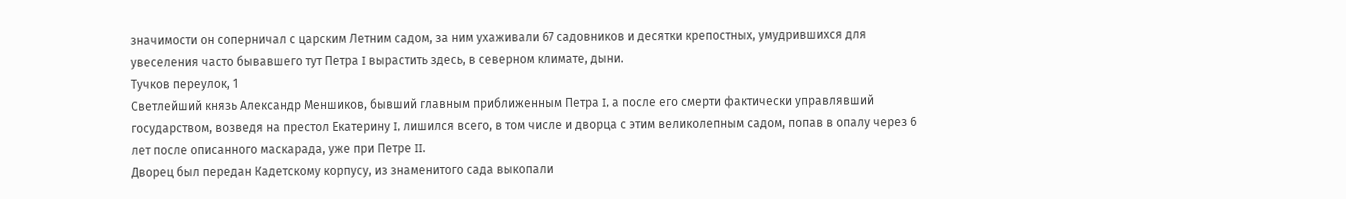значимости он соперничал с царским Летним садом, за ним ухаживали 67 садовников и десятки крепостных, умудрившихся для увеселения часто бывавшего тут Петра I вырастить здесь, в северном климате, дыни.
Тучков переулок, 1
Светлейший князь Александр Меншиков, бывший главным приближенным Петра I, а после его смерти фактически управлявший государством, возведя на престол Екатерину I, лишился всего, в том числе и дворца с этим великолепным садом, попав в опалу через 6 лет после описанного маскарада, уже при Петре II.
Дворец был передан Кадетскому корпусу, из знаменитого сада выкопали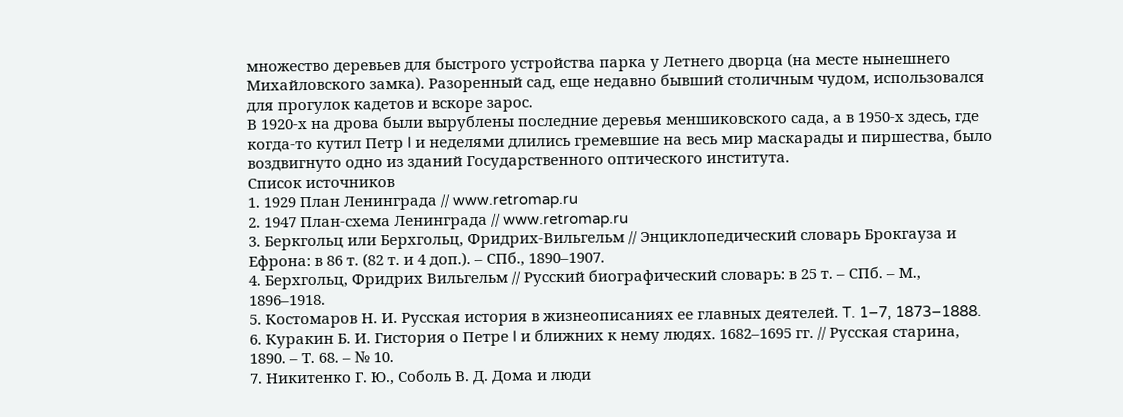множество деревьев для быстрого устройства парка у Летнего дворца (на месте нынешнего Михайловского замка). Разоренный сад, еще недавно бывший столичным чудом, использовался для прогулок кадетов и вскоре зарос.
В 1920-х на дрова были вырублены последние деревья меншиковского сада, а в 1950-х здесь, где когда-то кутил Петр I и неделями длились гремевшие на весь мир маскарады и пиршества, было воздвигнуто одно из зданий Государственного оптического института.
Список источников
1. 1929 План Ленинграда // www.retromap.ru
2. 1947 План-схема Ленинграда // www.retromap.ru
3. Беркгольц или Берхгольц, Фридрих-Вильгельм // Энциклопедический словарь Брокгауза и Ефрона: в 86 т. (82 т. и 4 доп.). – СПб., 1890–1907.
4. Берхгольц, Фридрих Вильгельм // Русский биографический словарь: в 25 т. – СПб. – М., 1896–1918.
5. Костомаров Н. И. Русская история в жизнеописаниях ее главных деятелей. T. 1–7, 1873–1888.
6. Куракин Б. И. Гистория о Петре I и ближних к нему людях. 1682–1695 гг. // Русская старина, 1890. – Т. 68. – № 10.
7. Никитенко Г. Ю., Соболь В. Д. Дома и люди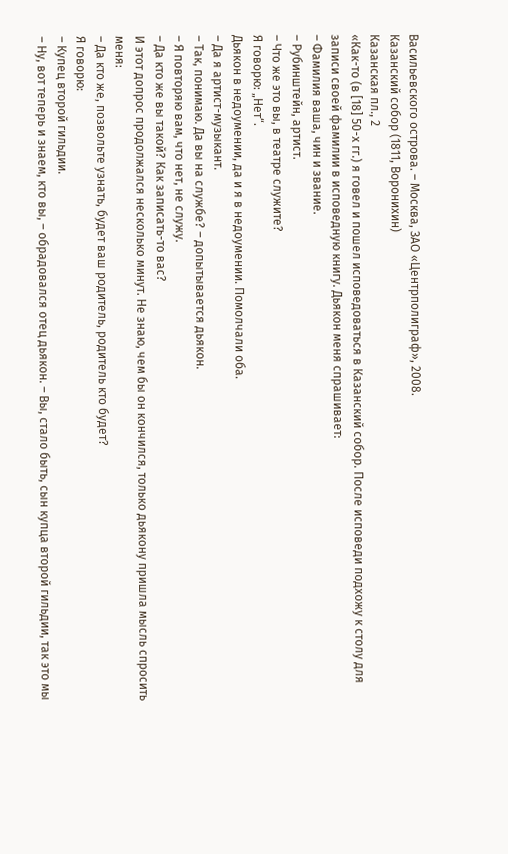Васильевского острова. – Москва, ЗАО «Центрполиграф», 2008.
Казанский собор (1811, Воронихин)
Казанская пл., 2
«Как-то (в [18] 50-х гг.) я говел и пошел исповедоваться в Казанский собор. После исповеди подхожу к столу для записи своей фамилии в исповедную книгу. Дьякон меня спрашивает:
– Фамилия ваша, чин и звание.
– Рубинштейн, артист.
– Что же это вы, в театре служите?
Я говорю: „Нет“.
Дьякон в недоумении, да и я в недоумении. Помолчали оба.
– Да я артист-музыкант.
– Так, понимаю. Да вы на службе? – допытывается дьякон.
– Я повторяю вам, что нет, не служу.
– Да кто же вы такой? Как записать-то вас?
И этот допрос продолжался несколько минут. Не знаю, чем бы он кончился, только дьякону пришла мысль спросить меня:
– Да кто же, позвольте узнать, будет ваш родитель, родитель кто будет?
Я говорю:
– Купец второй гильдии.
– Ну, вот теперь и знаем, кто вы, – обрадовался отец дьякон. – Вы, стало быть, сын купца второй гильдии, так это мы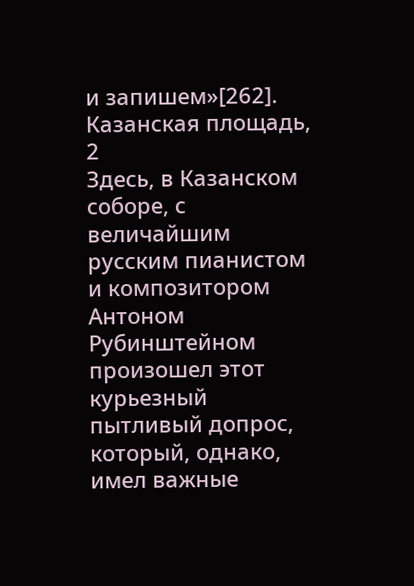и запишем»[262].
Казанская площадь, 2
Здесь, в Казанском соборе, с величайшим русским пианистом и композитором Антоном Рубинштейном произошел этот курьезный пытливый допрос, который, однако, имел важные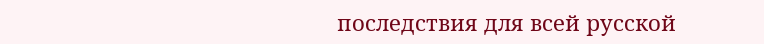последствия для всей русской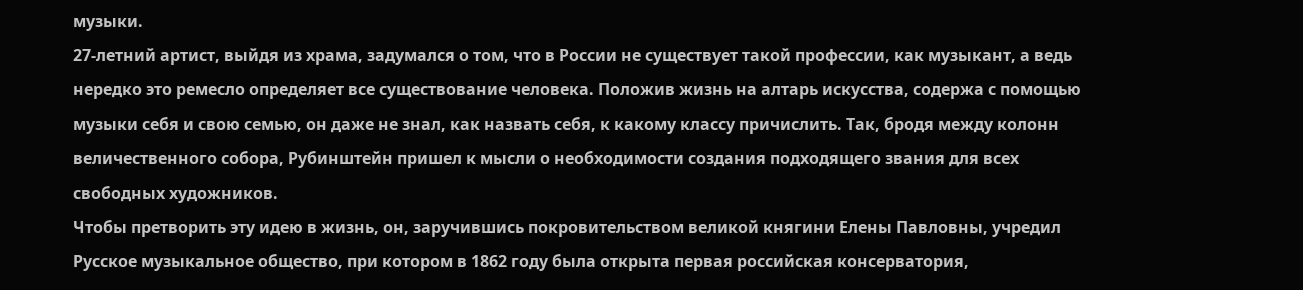музыки.
27-летний артист, выйдя из храма, задумался о том, что в России не существует такой профессии, как музыкант, а ведь нередко это ремесло определяет все существование человека. Положив жизнь на алтарь искусства, содержа с помощью музыки себя и свою семью, он даже не знал, как назвать себя, к какому классу причислить. Так, бродя между колонн величественного собора, Рубинштейн пришел к мысли о необходимости создания подходящего звания для всех свободных художников.
Чтобы претворить эту идею в жизнь, он, заручившись покровительством великой княгини Елены Павловны, учредил Русское музыкальное общество, при котором в 1862 году была открыта первая российская консерватория,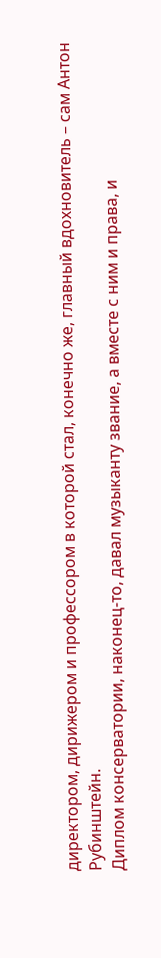директором, дирижером и профессором в которой стал, конечно же, главный вдохновитель – сам Антон Рубинштейн.
Диплом консерватории, наконец-то, давал музыканту звание, а вместе с ним и права, и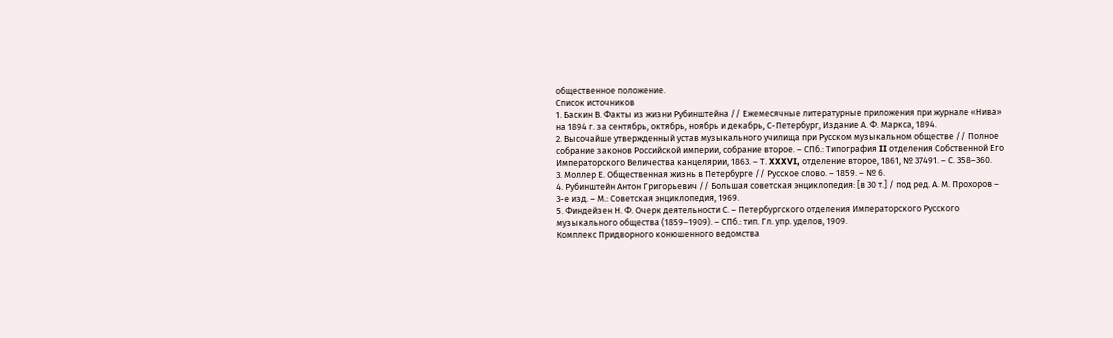общественное положение.
Список источников
1. Баскин В. Факты из жизни Рубинштейна // Ежемесячные литературные приложения при журнале «Нива» на 1894 г. за сентябрь, октябрь, ноябрь и декабрь, С-Петербург, Издание А. Ф. Маркса, 1894.
2. Высочайше утвержденный устав музыкального училища при Русском музыкальном обществе // Полное собрание законов Российской империи, собрание второе. – CПб.: Типография II отделения Собственной Его Императорского Величества канцелярии, 1863. – Т. XXXVI, отделение второе, 1861, № 37491. – С. 358–360.
3. Моллер Е. Общественная жизнь в Петербурге // Русское слово. – 1859. – № 6.
4. Рубинштейн Антон Григорьевич // Большая советская энциклопедия: [в 30 т.] / под ред. А. М. Прохоров – 3-е изд. – М.: Советская энциклопедия, 1969.
5. Финдейзен Н. Ф. Очерк деятельности С. – Петербургского отделения Императорского Русского музыкального общества (1859–1909). – СПб.: тип. Гл. упр. уделов, 1909.
Комплекс Придворного конюшенного ведомства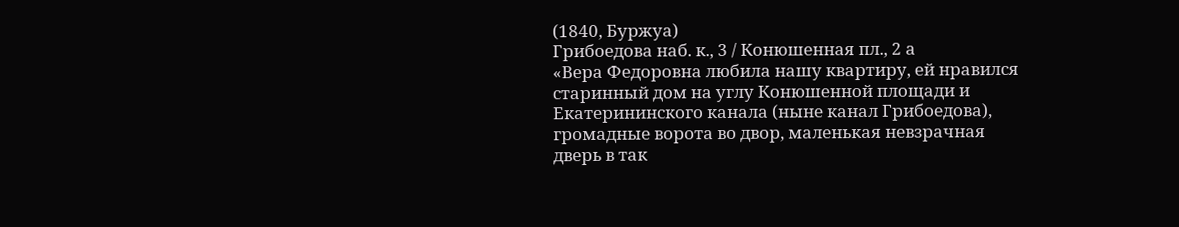(1840, Буржуа)
Грибоедова наб. к., 3 / Конюшенная пл., 2 а
«Вера Федоровна любила нашу квартиру, ей нравился старинный дом на углу Конюшенной площади и Екатерининского канала (ныне канал Грибоедова), громадные ворота во двор, маленькая невзрачная дверь в так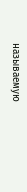называемую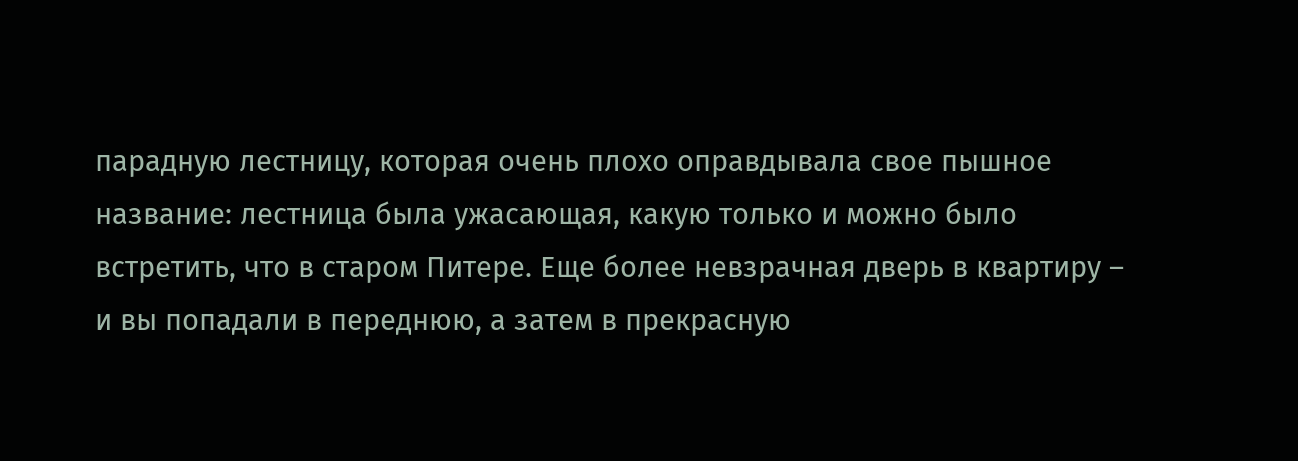парадную лестницу, которая очень плохо оправдывала свое пышное название: лестница была ужасающая, какую только и можно было встретить, что в старом Питере. Еще более невзрачная дверь в квартиру – и вы попадали в переднюю, а затем в прекрасную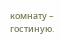комнату – гостиную.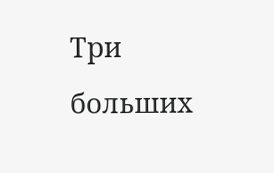Три больших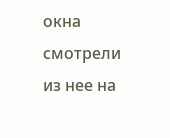окна смотрели из нее на